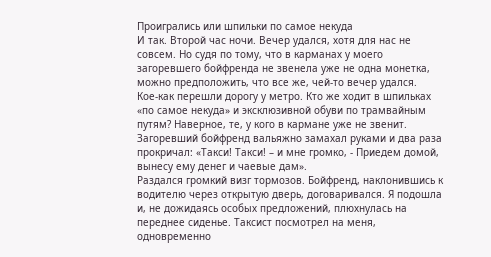Проигрались или шпильки по самое некуда
И так. Второй час ночи. Вечер удался, хотя для нас не совсем. Но судя по тому, что в карманах у моего загоревшего бойфренда не звенела уже не одна монетка, можно предположить, что все же, чей-то вечер удался.
Кое-как перешли дорогу у метро. Кто же ходит в шпильках «по самое некуда» и эксклюзивной обуви по трамвайным путям? Наверное, те, у кого в кармане уже не звенит.
Загоревший бойфренд вальяжно замахал руками и два раза прокричал: «Такси! Такси! – и мне громко, - Приедем домой, вынесу ему денег и чаевые дам».
Раздался громкий визг тормозов. Бойфренд, наклонившись к водителю через открытую дверь, договаривался. Я подошла и, не дожидаясь особых предложений, плюхнулась на переднее сиденье. Таксист посмотрел на меня, одновременно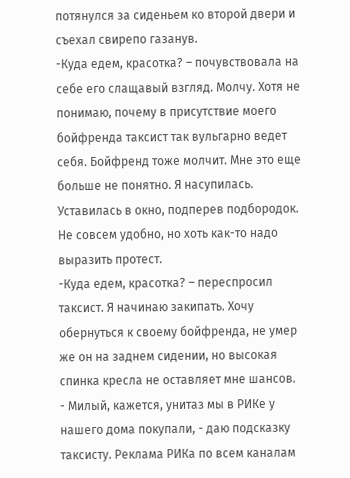потянулся за сиденьем ко второй двери и съехал свирепо газанув.
-Куда едем, красотка? – почувствовала на себе его слащавый взгляд. Молчу. Хотя не понимаю, почему в присутствие моего бойфренда таксист так вульгарно ведет себя. Бойфренд тоже молчит. Мне это еще больше не понятно. Я насупилась. Уставилась в окно, подперев подбородок. Не совсем удобно, но хоть как-то надо выразить протест.
-Куда едем, красотка? – переспросил таксист. Я начинаю закипать. Хочу обернуться к своему бойфренда, не умер же он на заднем сидении, но высокая спинка кресла не оставляет мне шансов.
- Милый, кажется, унитаз мы в РИКе у нашего дома покупали, - даю подсказку таксисту. Реклама РИКа по всем каналам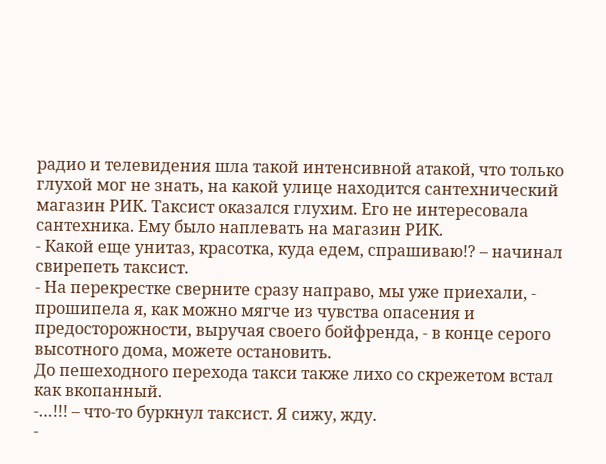радио и телевидения шла такой интенсивной атакой, что только глухой мог не знать, на какой улице находится сантехнический магазин РИК. Таксист оказался глухим. Его не интересовала сантехника. Ему было наплевать на магазин РИК.
- Какой еще унитаз, красотка, куда едем, спрашиваю!? – начинал свирепеть таксист.
- На перекрестке сверните сразу направо, мы уже приехали, - прошипела я, как можно мягче из чувства опасения и предосторожности, выручая своего бойфренда, - в конце серого высотного дома, можете остановить.
До пешеходного перехода такси также лихо со скрежетом встал как вкопанный.
-…!!! – что-то буркнул таксист. Я сижу, жду.
-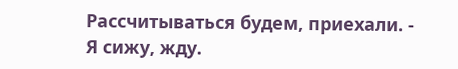Рассчитываться будем, приехали. - Я сижу, жду.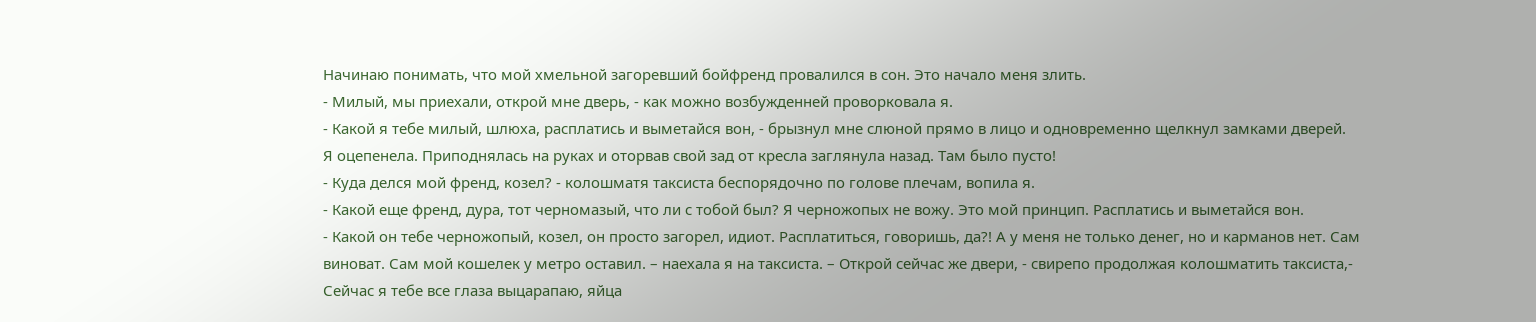Начинаю понимать, что мой хмельной загоревший бойфренд провалился в сон. Это начало меня злить.
- Милый, мы приехали, открой мне дверь, - как можно возбужденней проворковала я.
- Какой я тебе милый, шлюха, расплатись и выметайся вон, - брызнул мне слюной прямо в лицо и одновременно щелкнул замками дверей.
Я оцепенела. Приподнялась на руках и оторвав свой зад от кресла заглянула назад. Там было пусто!
- Куда делся мой френд, козел? - колошматя таксиста беспорядочно по голове плечам, вопила я.
- Какой еще френд, дура, тот черномазый, что ли с тобой был? Я черножопых не вожу. Это мой принцип. Расплатись и выметайся вон.
- Какой он тебе черножопый, козел, он просто загорел, идиот. Расплатиться, говоришь, да?! А у меня не только денег, но и карманов нет. Сам виноват. Сам мой кошелек у метро оставил. – наехала я на таксиста. – Открой сейчас же двери, - свирепо продолжая колошматить таксиста,- Сейчас я тебе все глаза выцарапаю, яйца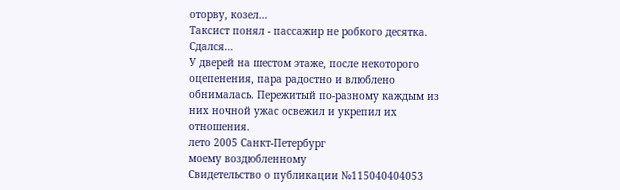оторву, козел…
Таксист понял - пассажир не робкого десятка. Сдался…
У дверей на шестом этаже, после некоторого оцепенения, пара радостно и влюблено обнималась. Пережитый по-разному каждым из них ночной ужас освежил и укрепил их отношения.
лето 2005 Санкт-Петербург
моему воздюбленному
Свидетельство о публикации №115040404053